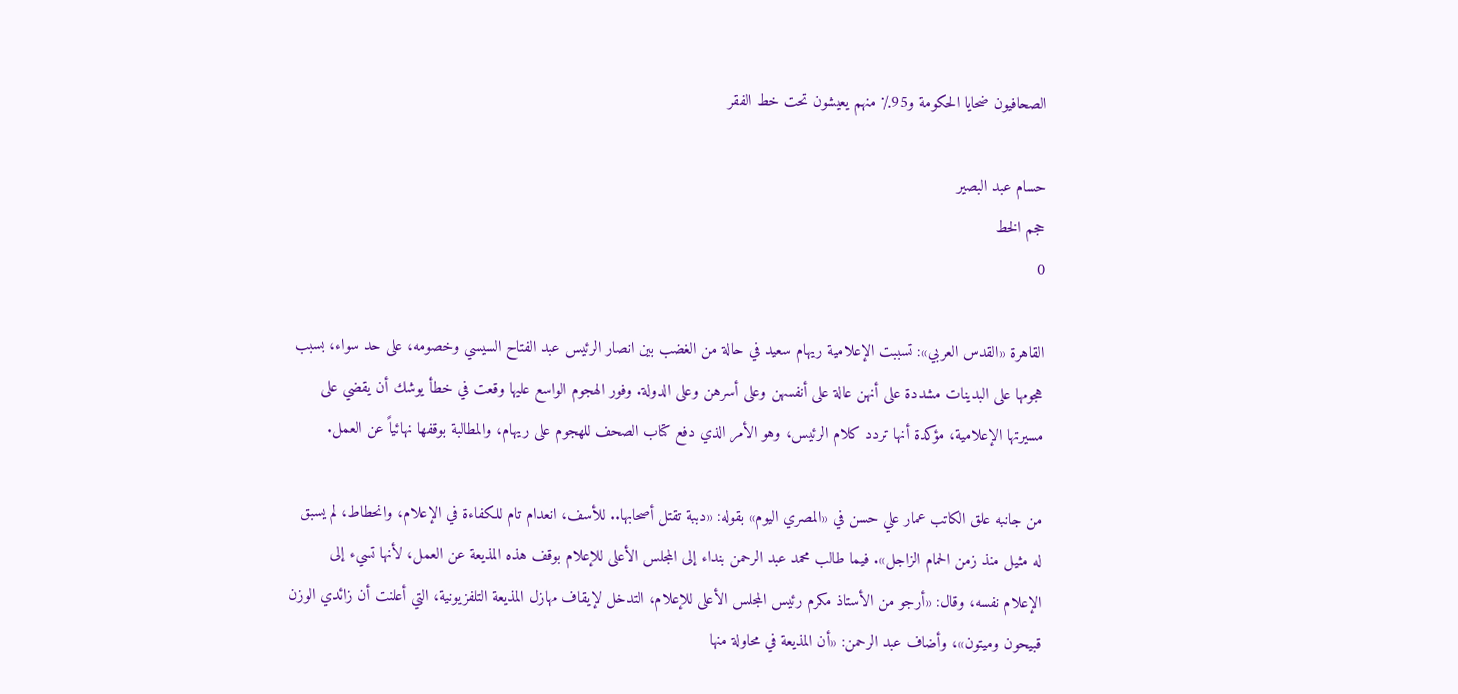الصحافيون ضحايا الحكومة و95٪ منهم يعيشون تحت خط الفقر

حسام عبد البصير
حجم الخط
0

القاهرة «القدس العربي»: تسببت الإعلامية ريهام سعيد في حالة من الغضب بين انصار الرئيس عبد الفتاح السيسي وخصومه، على حد سواء، بسبب هجومها على البدينات مشددة على أنهن عالة على أنفسهن وعلى أسرهن وعلى الدولة. وفور الهجوم الواسع عليها وقعت في خطأ يوشك أن يقضي على مسيرتها الإعلامية، مؤكدة أنها تردد كلام الرئيس، وهو الأمر الذي دفع كتاب الصحف للهجوم على ريهام، والمطالبة بوقفها نهائياً عن العمل.

من جانبه علق الكاتب عمار علي حسن في «المصري اليوم» بقوله: «دببة تقتل أصحابها.. للأسف، انعدام تام للكفاءة في الإعلام، وانحطاط، لم يسبق له مثيل منذ زمن الحمام الزاجل». فيما طالب محمد عبد الرحمن بنداء إلى المجلس الأعلى للإعلام بوقف هذه المذيعة عن العمل، لأنها تسيء إلى الإعلام نفسه، وقال: «أرجو من الأستاذ مكرم رئيس المجلس الأعلى للإعلام، التدخل لإيقاف مهازل المذيعة التلفزيونية، التي أعلنت أن زائدي الوزن قبيحون وميتون»، وأضاف عبد الرحمن: «أن المذيعة في محاولة منها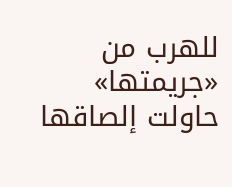للهرب من «جريمتها» حاولت إلصاقها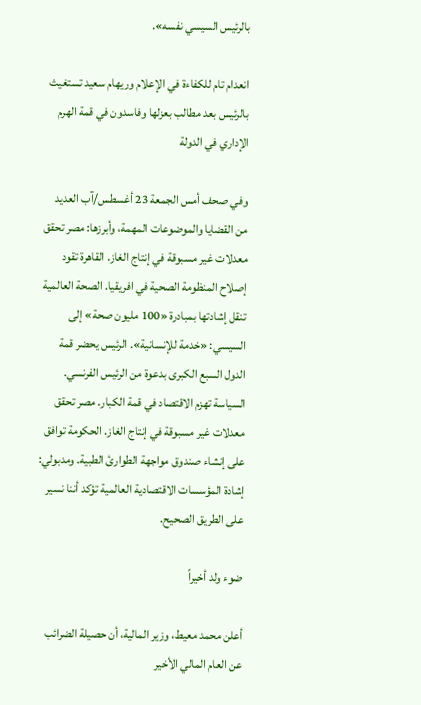بالرئيس السيسي نفسه».

انعدام تام للكفاءة في الإعلام وريهام سعيد تستغيث بالرئيس بعد مطالب بعزلها وفاسدون في قمة الهرم الإداري في الدولة

وفي صحف أمس الجمعة 23 أغسطس/آب العديد من القضايا والموضوعات المهمة، وأبرزها: مصر تحقق معدلات غير مسبوقة في إنتاج الغاز. القاهرة تقود إصلاح المنظومة الصحية في افريقيا. الصحة العالمية تنقل إشادتها بمبادرة «100 مليون صحة» إلى السيسي: «خدمة للإنسانية». الرئيس يحضر قمة الدول السبع الكبرى بدعوة من الرئيس الفرنسي. السياسة تهزم الاقتصاد في قمة الكبار. مصر تحقق معدلات غير مسبوقة في إنتاج الغاز. الحكومة توافق على إنشاء صندوق مواجهة الطوارئ الطبية. ومدبولي: إشادة المؤسسات الاقتصادية العالمية تؤكد أننا نسير على الطريق الصحيح.

ضوء ولد أخيراً

أعلن محمد معيط، وزير المالية، أن حصيلة الضرائب عن العام المالي الأخير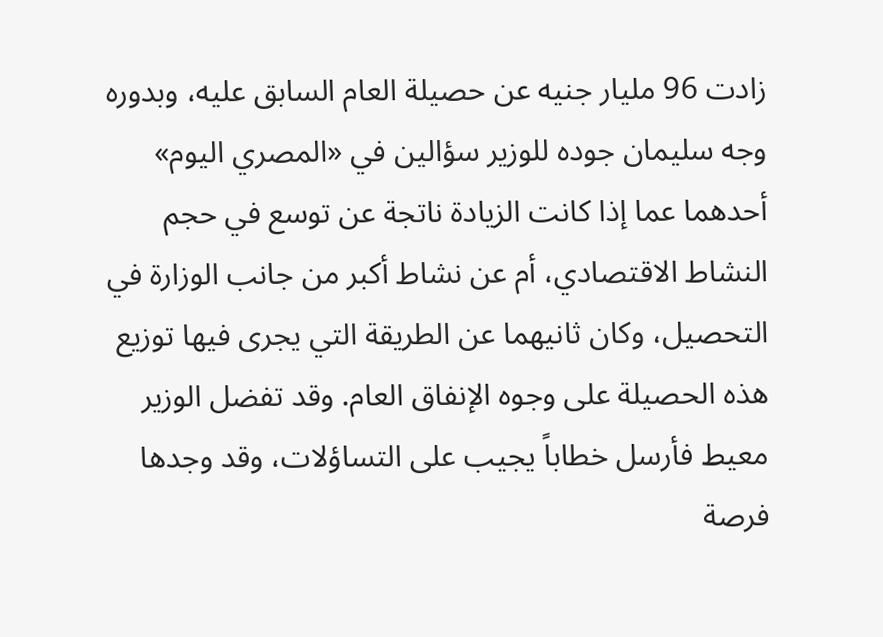زادت 96 مليار جنيه عن حصيلة العام السابق عليه، وبدوره وجه سليمان جوده للوزير سؤالين في «المصري اليوم» أحدهما عما إذا كانت الزيادة ناتجة عن توسع في حجم النشاط الاقتصادي، أم عن نشاط أكبر من جانب الوزارة في التحصيل، وكان ثانيهما عن الطريقة التي يجرى فيها توزيع هذه الحصيلة على وجوه الإنفاق العام. وقد تفضل الوزير معيط فأرسل خطاباً يجيب على التساؤلات، وقد وجدها فرصة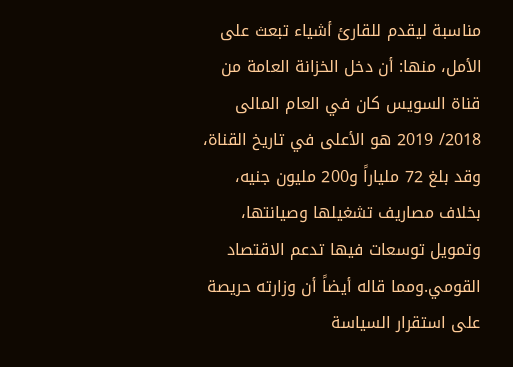مناسبة ليقدم للقارئ أشياء تبعث على الأمل، منها: أن دخل الخزانة العامة من قناة السويس كان في العام المالى 2018/ 2019 هو الأعلى في تاريخ القناة، وقد بلغ 72 ملياراً و200 مليون جنيه، بخلاف مصاريف تشغيلها وصيانتها، وتمويل توسعات فيها تدعم الاقتصاد القومي.ومما قاله أيضاً أن وزارته حريصة على استقرار السياسة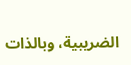الضريبية، وبالذات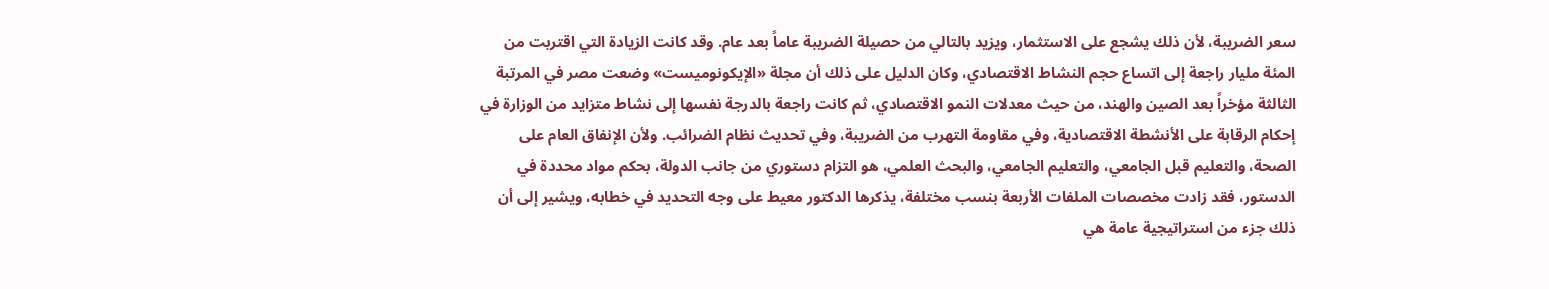سعر الضريبة، لأن ذلك يشجع على الاستثمار، ويزيد بالتالي من حصيلة الضريبة عاماً بعد عام. وقد كانت الزيادة التي اقتربت من المئة مليار راجعة إلى اتساع حجم النشاط الاقتصادي، وكان الدليل على ذلك أن مجلة «الإيكونوميست» وضعت مصر في المرتبة الثالثة مؤخراً بعد الصين والهند، من حيث معدلات النمو الاقتصادي، ثم كانت راجعة بالدرجة نفسها إلى نشاط متزايد من الوزارة في إحكام الرقابة على الأنشطة الاقتصادية، وفي مقاومة التهرب من الضريبة، وفي تحديث نظام الضرائب. ولأن الإنفاق العام على الصحة، والتعليم قبل الجامعي، والتعليم الجامعي، والبحث العلمي، هو التزام دستوري من جانب الدولة، بحكم مواد محددة في الدستور، فقد زادت مخصصات الملفات الأربعة بنسب مختلفة، يذكرها الدكتور معيط على وجه التحديد في خطابه، ويشير إلى أن ذلك جزء من استراتيجية عامة هي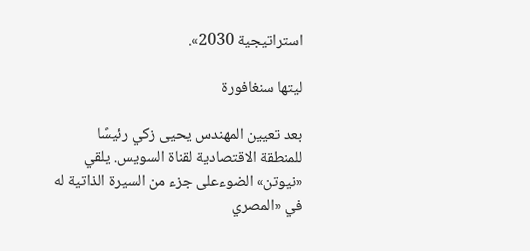استراتيجية 2030».

ليتها سنغافورة

بعد تعيين المهندس يحيى زكي رئيسًا للمنطقة الاقتصادية لقناة السويس. يلقي «نيوتن» الضوءعلى جزء من السيرة الذاتية له في «المصري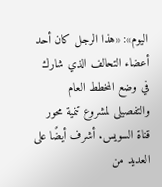اليوم»: «هذا الرجل كان أحد أعضاء التحالف الذي شارك في وضع المخطط العام والتفصيلى لمشروع تنمية محور قناة السويس. أشرف أيضًا على العديد من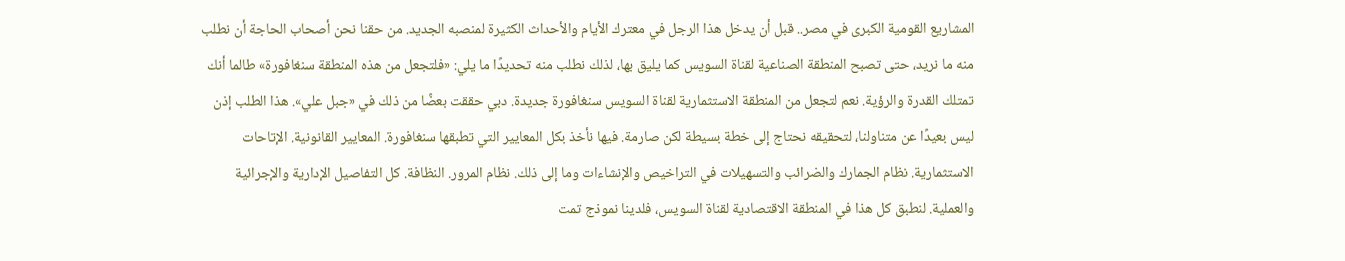المشاريع القومية الكبرى في مصر.. قبل أن يدخل هذا الرجل في معترك الأيام والأحداث الكثيرة لمنصبه الجديد. من حقنا نحن أصحاب الحاجة أن نطلب منه ما نريد، حتى تصبح المنطقة الصناعية لقناة السويس كما يليق بها، لذلك نطلب منه تحديدًا ما يلي: «فلتجعل من هذه المنطقة سنغافورة» طالما أنك تمتلك القدرة والرؤية. نعم لتجعل من المنطقة الاستثمارية لقناة السويس سنغافورة جديدة. دبي حققت بعضًا من ذلك في «جبل علي». هذا الطلب إذن ليس بعيدًا عن متناولنا، لتحقيقه نحتاج إلى خطة بسيطة لكن صارمة. فيها نأخذ بكل المعايير التي تطبقها سنغافورة. المعايير القانونية. الإتاحات الاستثمارية. نظام الجمارك والضرائب والتسهيلات في التراخيص والإنشاءات وما إلى ذلك. نظام المرور. النظافة. كل التفاصيل الإدارية والإجرائية والعملية. لنطبق كل هذا في المنطقة الاقتصادية لقناة السويس، فلدينا نموذج تمت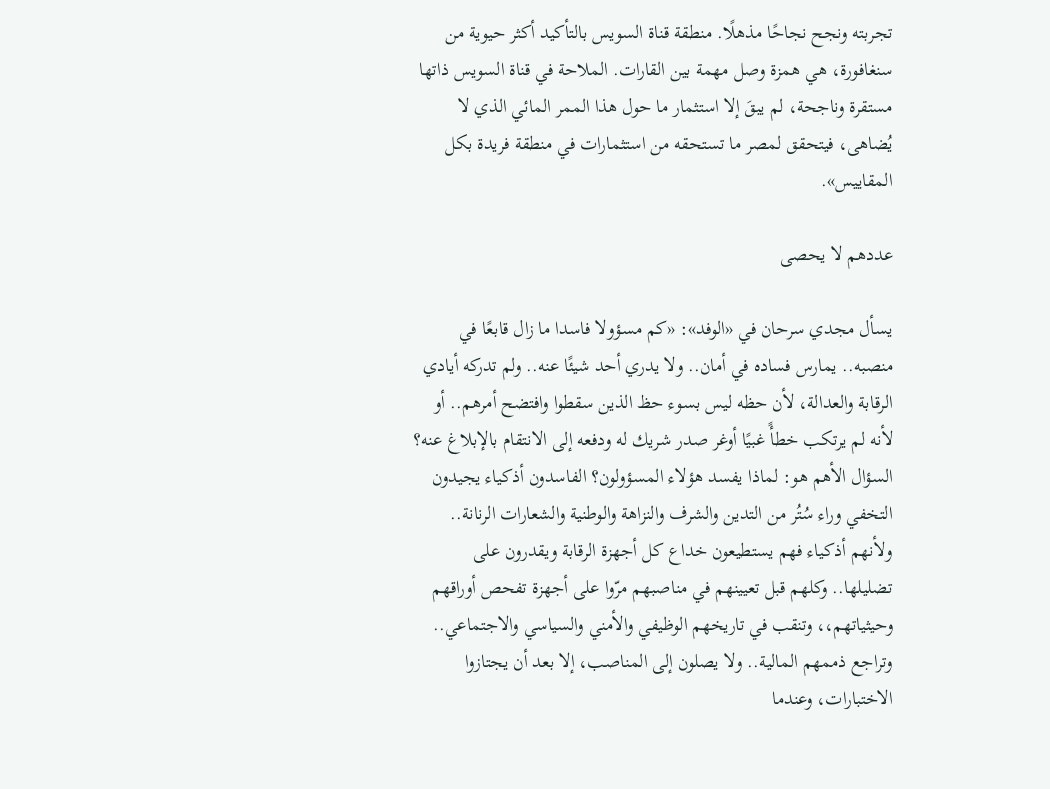تجربته ونجح نجاحًا مذهلًا. منطقة قناة السويس بالتأكيد أكثر حيوية من سنغافورة، هي همزة وصل مهمة بين القارات. الملاحة في قناة السويس ذاتها مستقرة وناجحة، لم يبقَ إلا استثمار ما حول هذا الممر المائي الذي لا يُضاهى، فيتحقق لمصر ما تستحقه من استثمارات في منطقة فريدة بكل المقاييس».

عددهم لا يحصى

يسأل مجدي سرحان في «الوفد»: «كم مسؤولا فاسدا ما زال قابعًا في منصبه.. يمارس فساده في أمان.. ولا يدري أحد شيئًا عنه.. ولم تدركه أيادي الرقابة والعدالة، لأن حظه ليس بسوء حظ الذين سقطوا وافتضح أمرهم.. أو لأنه لم يرتكب خطأً غبيًا أوغر صدر شريك له ودفعه إلى الانتقام بالإبلاغ عنه؟ السؤال الأهم هو: لماذا يفسد هؤلاء المسؤولون؟ الفاسدون أذكياء يجيدون التخفي وراء سُتُر من التدين والشرف والنزاهة والوطنية والشعارات الرنانة.. ولأنهم أذكياء فهم يستطيعون خداع كل أجهزة الرقابة ويقدرون على تضليلها.. وكلهم قبل تعيينهم في مناصبهم مرّوا على أجهزة تفحص أوراقهم وحيثياتهم،، وتنقب في تاريخهم الوظيفي والأمني والسياسي والاجتماعي.. وتراجع ذممهم المالية.. ولا يصلون إلى المناصب، إلا بعد أن يجتازوا الاختبارات، وعندما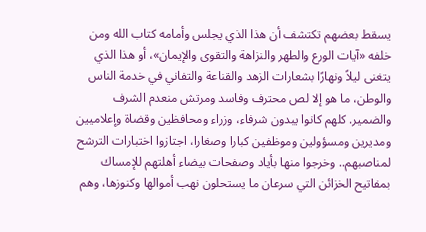يسقط بعضهم تكتشف أن هذا الذي يجلس وأمامه كتاب الله ومن خلفه «آيات الورع والطهر والنزاهة والتقوى والإيمان»، أو هذا الذي يتغنى ليلاً ونهارًا بشعارات الزهد والقناعة والتفاني في خدمة الناس والوطن، ما هو إلا لص محترف وفاسد ومرتش منعدم الشرف والضمير. كلهم كانوا يبدون شرفاء، وزراء ومحافظين وقضاة وإعلاميين ومديرين ومسؤولين وموظفين كبارا وصغارا، اجتازوا اختبارات الترشح لمناصبهم.. وخرجوا منها بأياد وصفحات بيضاء أهلتهم للإمساك بمفاتيح الخزائن التي سرعان ما يستحلون نهب أموالها وكنوزها، وهم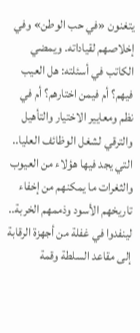يتغنون «في حب الوطن» وفي إخلاصهم لقياداته. ويمضي الكاتب في أسئلته: هل العيب فيهم؟ أم فيمن اختارهم؟ أم في نظم ومعايير الاختيار والتأهيل والترقي لشغل الوظائف العليا.. التي يجد فيها هؤلاء من العيوب والثغرات ما يمكنهم من إخفاء تاريخهم الأسود وذممهم الخربة.. لينفدوا في غفلة من أجهزة الرقابة إلى مقاعد السلطة وقمة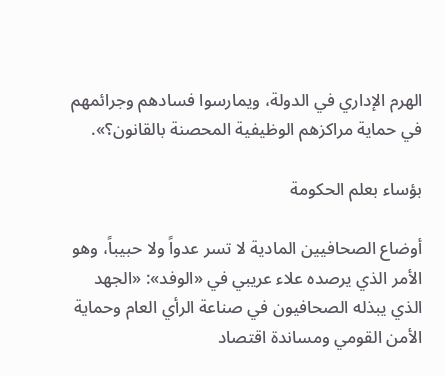الهرم الإداري في الدولة، ويمارسوا فسادهم وجرائمهم في حماية مراكزهم الوظيفية المحصنة بالقانون؟».

بؤساء بعلم الحكومة

أوضاع الصحافيين المادية لا تسر عدواً ولا حبيباً، وهو الأمر الذي يرصده علاء عريبي في «الوفد»: «الجهد الذي يبذله الصحافيون في صناعة الرأي العام وحماية الأمن القومي ومساندة اقتصاد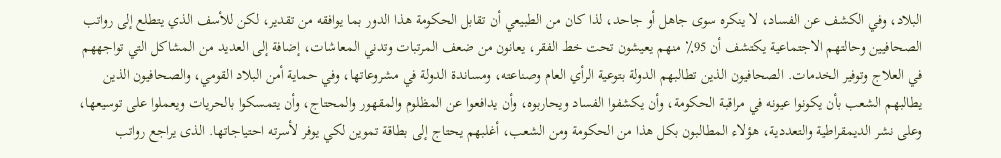البلاد، وفي الكشف عن الفساد، لا ينكره سوى جاهل أو جاحد، لذا كان من الطبيعي أن تقابل الحكومة هذا الدور بما يوافقه من تقدير، لكن للأسف الذي يتطلع إلى رواتب الصحافيين وحالتهم الاجتماعية يكتشف أن 95٪ منهم يعيشون تحت خط الفقر، يعانون من ضعف المرتبات وتدني المعاشات، إضافة إلى العديد من المشاكل التي تواجههم في العلاج وتوفير الخدمات. الصحافيون الذين تطالبهم الدولة بتوعية الرأي العام وصناعته، ومساندة الدولة في مشروعاتها، وفي حماية أمن البلاد القومي، والصحافيون الذين يطالبهم الشعب بأن يكونوا عيونه في مراقبة الحكومة، وأن يكشفوا الفساد ويحاربوه، وأن يدافعوا عن المظلوم والمقهور والمحتاج، وأن يتمسكوا بالحريات ويعملوا على توسيعها، وعلى نشر الديمقراطية والتعددية، هؤلاء المطالبون بكل هذا من الحكومة ومن الشعب، أغلبهم يحتاج إلى بطاقة تموين لكي يوفر لأسرته احتياجاتها. الذى يراجع رواتب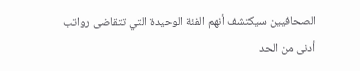الصحافيين سيكتشف أنهم الفئة الوحيدة التي تتقاضى رواتب أدنى من الحد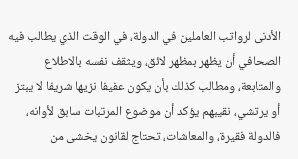الأدنى لرواتب العاملين في الدولة، في الوقت الذي يطالب فيه الصحافي أن يظهر بمظهر لائق، ويثقف نفسه بالاطلاع والمتابعة، ومطالب كذلك بأن يكون عفيفا نزيها شريفا لا يبتز أو يرتشي، نقيبهم يؤكد أن موضوع المرتبات سابق لأوانه، فالدولة فقيرة، والمعاشات، تحتاج لقانون يخشى من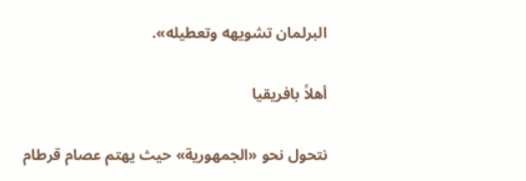البرلمان تشويهه وتعطيله».

أهلاً بافريقيا

نتحول نحو «الجمهورية» حيث يهتم عصام قرطام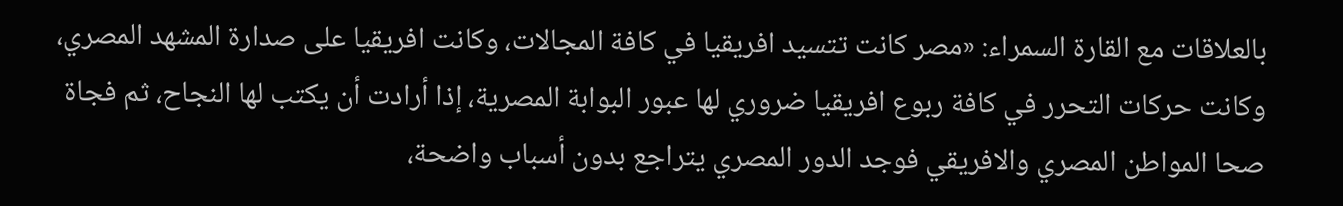بالعلاقات مع القارة السمراء: «مصر كانت تتسيد افريقيا في كافة المجالات، وكانت افريقيا على صدارة المشهد المصري، وكانت حركات التحرر في كافة ربوع افريقيا ضروري لها عبور البوابة المصرية، إذا أرادت أن يكتب لها النجاح، ثم فجاة صحا المواطن المصري والافريقي فوجد الدور المصري يتراجع بدون أسباب واضحة،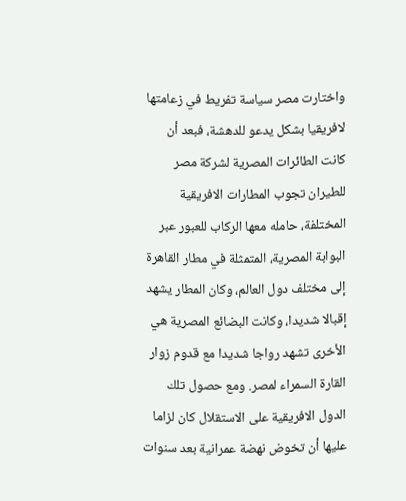واختارت مصر سياسة تفريط في زعامتها لافريقيا بشكل يدعو للدهشة، فبعد أن كانت الطائرات المصرية لشركة مصر للطيران تجوب المطارات الافريقية المختلفة، حامله معها الركاب للعبور عبر البوابة المصرية، المتمثلة في مطار القاهرة إلى مختلف دول العالم، وكان المطار يشهد إقبالا شديدا، وكانت البضائع المصرية هي الأخرى تشهد رواجا شديدا مع قدوم زوار القارة السمراء لمصر. ومع حصول تلك الدول الافريقية على الاستقلال كان لزاما عليها أن تخوض نهضة عمرانية بعد سنوات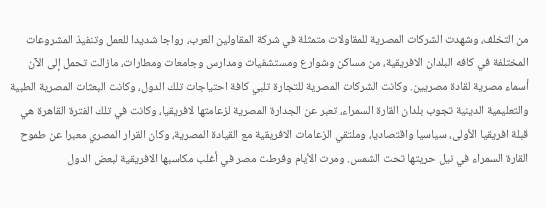من التخلف، وشهدت الشركات المصرية للمقاولات متمثلة في شركة المقاولين العرب، رواجا شديدا للعمل وتنفيذ المشروعات المختلفة في كافه البلدان الافريقية، من مساكن وشوارع ومستشفيات ومدارس وجامعات ومطارات، مازالت تحمل إلى الآن أسماء مصرية لقادة مصريين. وكانت الشركات المصرية للتجارة تلبي كافة احتياجات تلك الدول، وكانت البعثات المصرية الطبية والتعليمية الدينية تجوب بلدان القارة السمراء، تعبر عن الجدارة المصرية لزعامتها لافريقيا، وكانت في تلك الفترة القاهرة هي قبلة افريقيا الأولى، سياسيا واقتصاديا، وملتقي الزعامات الافريقية مع القيادة المصرية، وكان القرار المصري معبرا عن طموح القارة السمراء في نيل حريتها تحت الشمس. ومرت الأيام وفرطت مصر في أغلب مكاسبها الافريقية لبعض الدول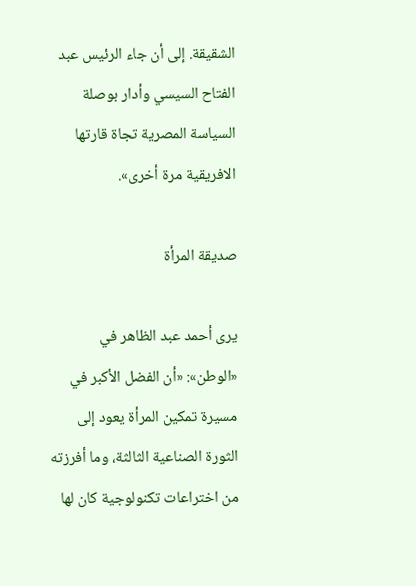الشقيقة. إلى أن جاء الرئيس عبد الفتاح السيسي وأدار بوصلة السياسة المصرية تجاة قارتها الافريقية مرة أخرى».

صديقة المرأة

يرى أحمد عبد الظاهر في «الوطن»: «أن الفضل الأكبر في مسيرة تمكين المرأة يعود إلى الثورة الصناعية الثالثة، وما أفرزته من اختراعات تكنولوجية كان لها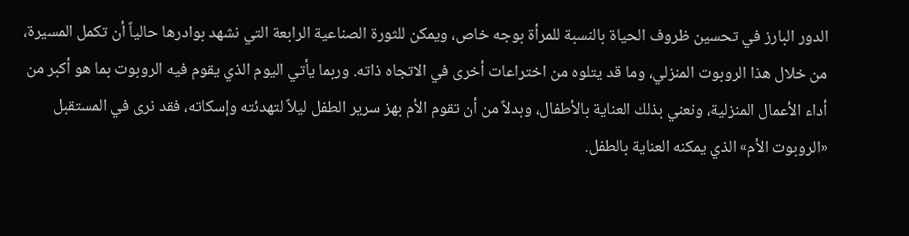الدور البارز في تحسين ظروف الحياة بالنسبة للمرأة بوجه خاص، ويمكن للثورة الصناعية الرابعة التي نشهد بوادرها حالياً أن تكمل المسيرة، من خلال هذا الروبوت المنزلي، وما قد يتلوه من اختراعات أخرى في الاتجاه ذاته. وربما يأتي اليوم الذي يقوم فيه الروبوت بما هو أكبر من أداء الأعمال المنزلية، ونعني بذلك العناية بالأطفال، وبدلاً من أن تقوم الأم بهز سرير الطفل ليلاً لتهدئته وإسكاته، فقد نرى في المستقبل «الروبوت الأم» الذي يمكنه العناية بالطفل.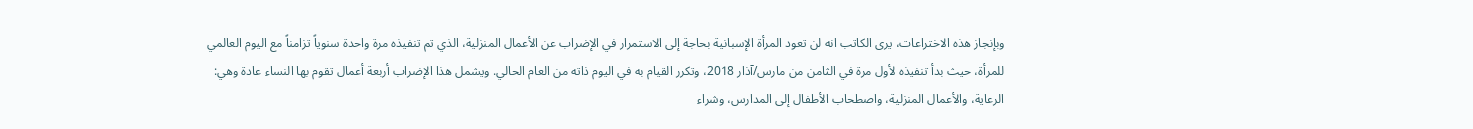وبإنجاز هذه الاختراعات، يرى الكاتب انه لن تعود المرأة الإسبانية بحاجة إلى الاستمرار في الإضراب عن الأعمال المنزلية، الذي تم تنفيذه مرة واحدة سنوياً تزامناً مع اليوم العالمي للمرأة، حيث بدأ تنفيذه لأول مرة في الثامن من مارس/آذار 2018، وتكرر القيام به في اليوم ذاته من العام الحالي. ويشمل هذا الإضراب أربعة أعمال تقوم بها النساء عادة وهي: الرعاية، والأعمال المنزلية، واصطحاب الأطفال إلى المدارس، وشراء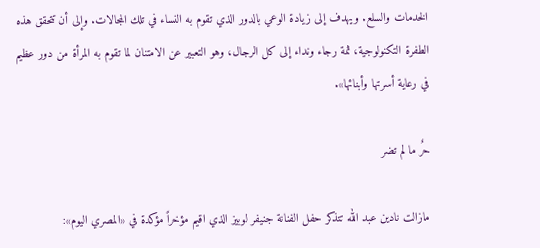الخدمات والسلع. ويهدف إلى زيادة الوعي بالدور الذي تقوم به النساء في تلك المجالات. وإلى أن تتحقق هذه الطفرة التكنولوجية، ثمة رجاء ونداء إلى كل الرجال، وهو التعبير عن الامتنان لما تقوم به المرأة من دور عظيم في رعاية أسرتها وأبنائها».

حرٌ ما لم تضر

مازالت نادين عبد الله تتذكر حفل الفنانة جنيفر لوبيز الذي اقيم مؤخراً مؤكدة في «المصري اليوم»: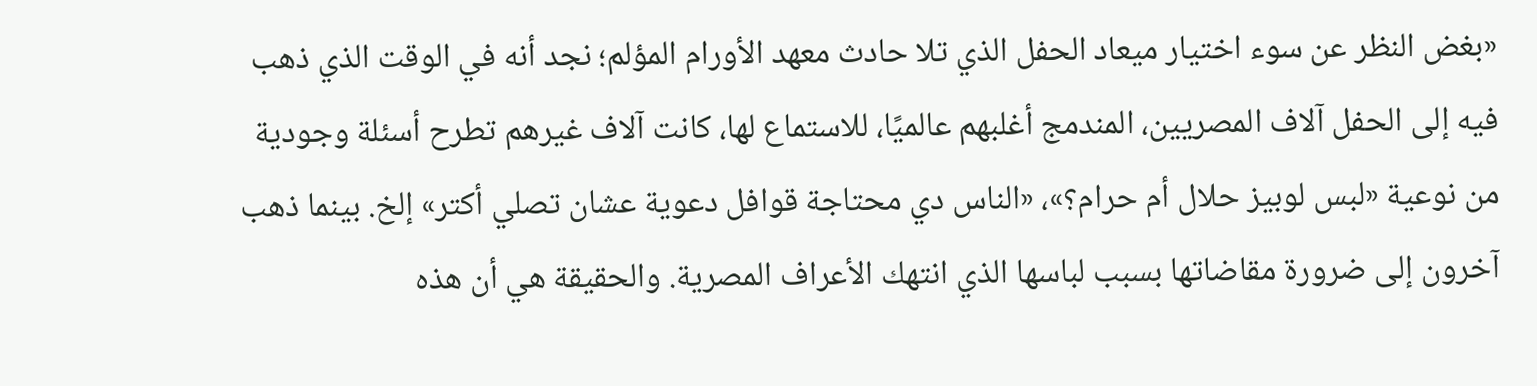«بغض النظر عن سوء اختيار ميعاد الحفل الذي تلا حادث معهد الأورام المؤلم؛ نجد أنه في الوقت الذي ذهب فيه إلى الحفل آلاف المصريين، المندمج أغلبهم عالميًا، للاستماع لها، كانت آلاف غيرهم تطرح أسئلة وجودية من نوعية «لبس لوبيز حلال أم حرام؟»، «الناس دي محتاجة قوافل دعوية عشان تصلي أكتر» إلخ. بينما ذهب آخرون إلى ضرورة مقاضاتها بسبب لباسها الذي انتهك الأعراف المصرية. والحقيقة هي أن هذه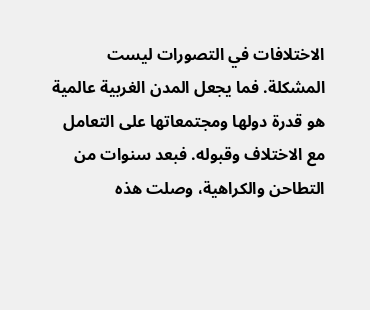الاختلافات في التصورات ليست المشكلة. فما يجعل المدن الغربية عالمية هو قدرة دولها ومجتمعاتها على التعامل مع الاختلاف وقبوله. فبعد سنوات من التطاحن والكراهية، وصلت هذه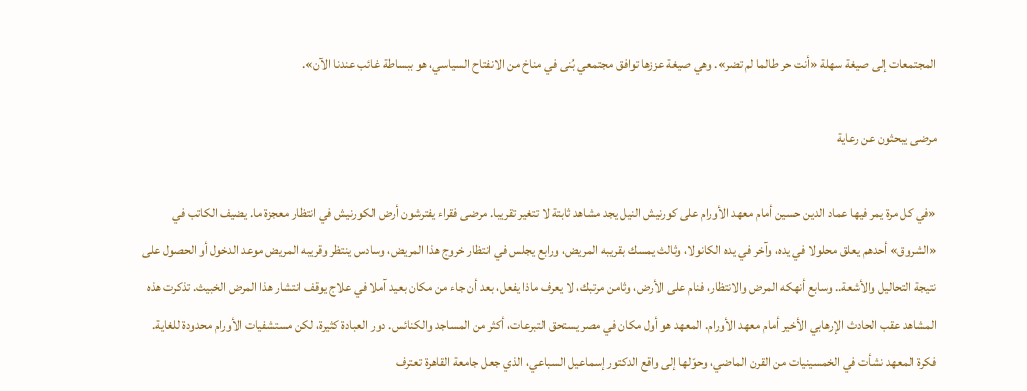المجتمعات إلى صيغة سهلة «أنت حر طالما لم تضر». وهي صيغة عززها توافق مجتمعي بُنى في مناخ من الانفتاح السياسي، هو ببساطة غائب عندنا الآن».

مرضى يبحثون عن رعاية

«في كل مرة يمر فيها عماد الدين حسين أمام معهد الأورام على كورنيش النيل يجد مشاهد ثابتة لا تتغير تقريبا. مرضى فقراء يفترشون أرض الكورنيش في انتظار معجزة ما. يضيف الكاتب في «الشروق» أحدهم يعلق محلولا في يده، وآخر في يده الكانولا، وثالث يمسك بقريبه المريض، ورابع يجلس في انتظار خروج هذا المريض، وسادس ينتظر وقريبه المريض موعد الدخول أو الحصول على نتيجة التحاليل والأشعة.. وسابع أنهكه المرض والانتظار، فنام على الأرض، وثامن مرتبك، لا يعرف ماذا يفعل، بعد أن جاء من مكان بعيد آملا في علاج يوقف انتشار هذا المرض الخبيث. تذكرت هذه المشاهد عقب الحادث الإرهابي الأخير أمام معهد الأورام. المعهد هو أول مكان في مصر يستحق التبرعات، أكثر من المساجد والكنائس. دور العبادة كثيرة، لكن مستشفيات الأورام محدودة للغاية. فكرة المعهد نشأت في الخمسينيات من القرن الماضي، وحوّلها إلى واقع الدكتور إسماعيل السباعي، الذي جعل جامعة القاهرة تعترف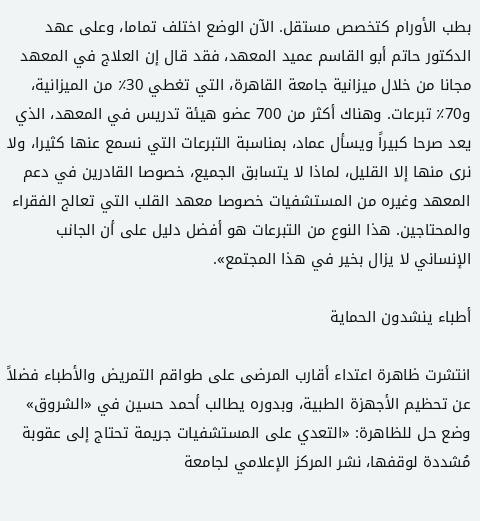بطب الأورام كتخصص مستقل. الآن الوضع اختلف تماما، وعلى عهد الدكتور حاتم أبو القاسم عميد المعهد، فقد قال إن العلاج في المعهد مجانا من خلال ميزانية جامعة القاهرة، التي تغطي 30٪ من الميزانية، و70٪ تبرعات. وهناك أكثر من 700 عضو هيئة تدريس في المعهد، الذي يعد صرحا كبيراً ويسأل عماد، بمناسبة التبرعات التي نسمع عنها كثيرا، ولا نرى منها إلا القليل، لماذا لا يتسابق الجميع، خصوصا القادرين في دعم المعهد وغيره من المستشفيات خصوصا معهد القلب التي تعالج الفقراء والمحتاجين. هذا النوع من التبرعات هو أفضل دليل على أن الجانب الإنساني لا يزال بخير في هذا المجتمع».

أطباء ينشدون الحماية

انتشرت ظاهرة اعتداء أقارب المرضى على طواقم التمريض والأطباء فضلاً عن تحظيم الأجهزة الطبية، وبدوره يطالب أحمد حسين في «الشروق» وضع حل للظاهرة: «التعدي على المستشفيات جريمة تحتاج إلى عقوبة مُشددة لوقفها، نشر المركز الإعلامي لجامعة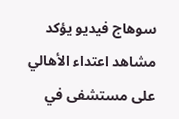سوهاج فيديو يؤكد مشاهد اعتداء الأهالي على مستشفى في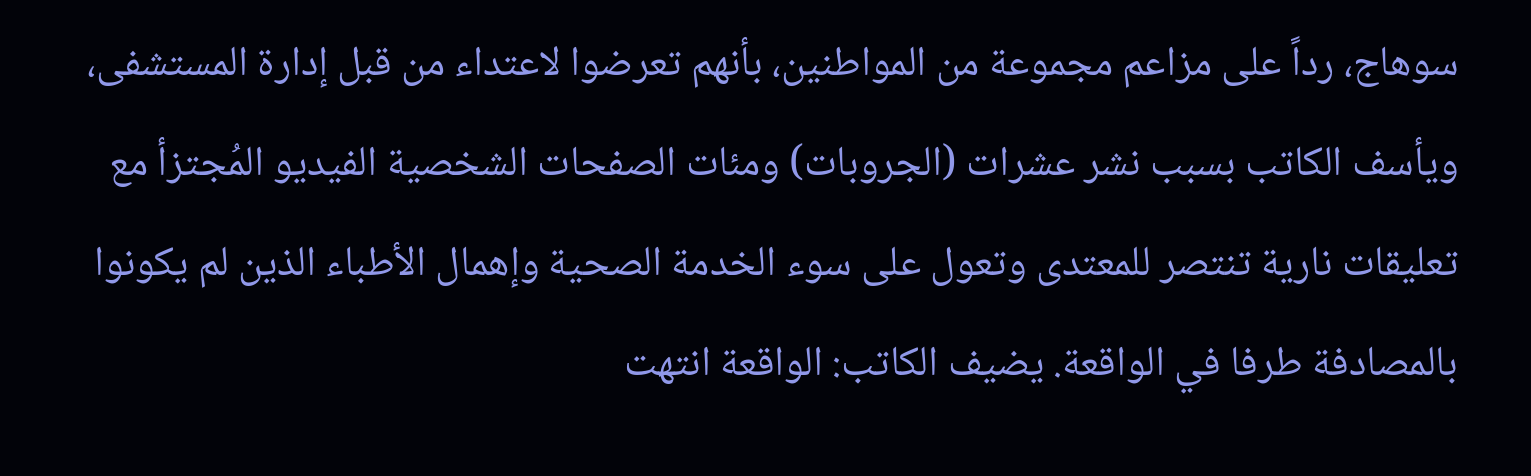سوهاج، رداً على مزاعم مجموعة من المواطنين، بأنهم تعرضوا لاعتداء من قبل إدارة المستشفى، ويأسف الكاتب بسبب نشر عشرات (الجروبات) ومئات الصفحات الشخصية الفيديو المُجتزأ مع تعليقات نارية تنتصر للمعتدى وتعول على سوء الخدمة الصحية وإهمال الأطباء الذين لم يكونوا بالمصادفة طرفا في الواقعة. يضيف الكاتب: الواقعة انتهت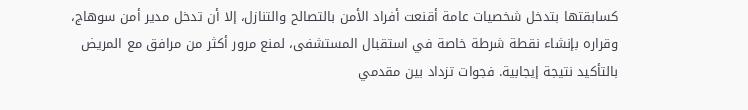كسابقتها بتدخل شخصيات عامة أقنعت أفراد الأمن بالتصالح والتنازل، إلا أن تدخل مدير أمن سوهاج، وقراره بإنشاء نقطة شرطة خاصة في استقبال المستشفى، لمنع مرور أكثر من مرافق مع المريض بالتأكيد نتيجة إيجابية. فجوات تزداد بين مقدمي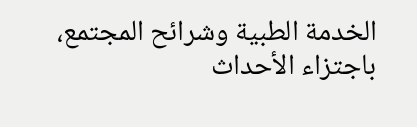الخدمة الطبية وشرائح المجتمع، باجتزاء الأحداث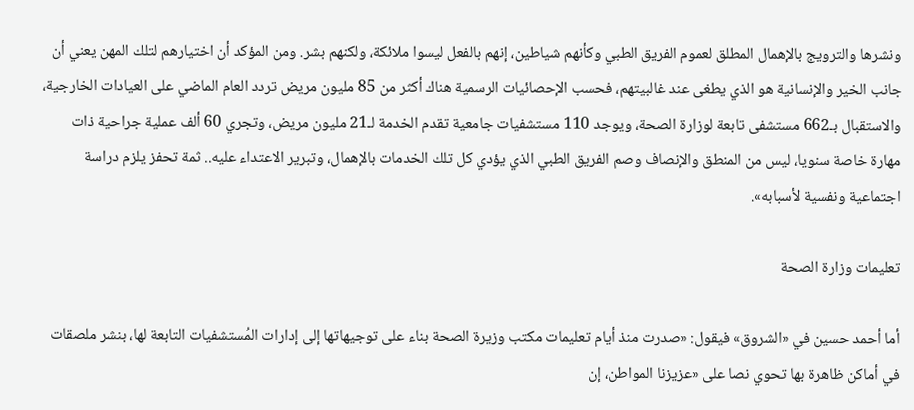ونشرها والترويج بالإهمال المطلق لعموم الفريق الطبي وكأنهم شياطين، إنهم بالفعل ليسوا ملائكة، ولكنهم بشر. ومن المؤكد أن اختيارهم لتلك المهن يعني أن جانب الخير والإنسانية هو الذي يطغى عند غالبيتهم، فحسب الإحصائيات الرسمية هناك أكثر من 85 مليون مريض تردد العام الماضي على العيادات الخارجية، والاستقبال بـ662 مستشفى تابعة لوزارة الصحة، ويوجد 110 مستشفيات جامعية تقدم الخدمة لـ21 مليون مريض، وتجري 60 ألف عملية جراحية ذات مهارة خاصة سنويا، ليس من المنطق والإنصاف وصم الفريق الطبي الذي يؤدي كل تلك الخدمات بالإهمال، وتبرير الاعتداء عليه.. ثمة تحفز يلزم دراسة اجتماعية ونفسية لأسبابه».

تعليمات وزارة الصحة

أما أحمد حسين في «الشروق» فيقول: «صدرت منذ أيام تعليمات مكتب وزيرة الصحة بناء على توجيهاتها إلى إدارات المُستشفيات التابعة لها، بنشر ملصقات في أماكن ظاهرة بها تحوي نصا على «عزيزنا المواطن، إن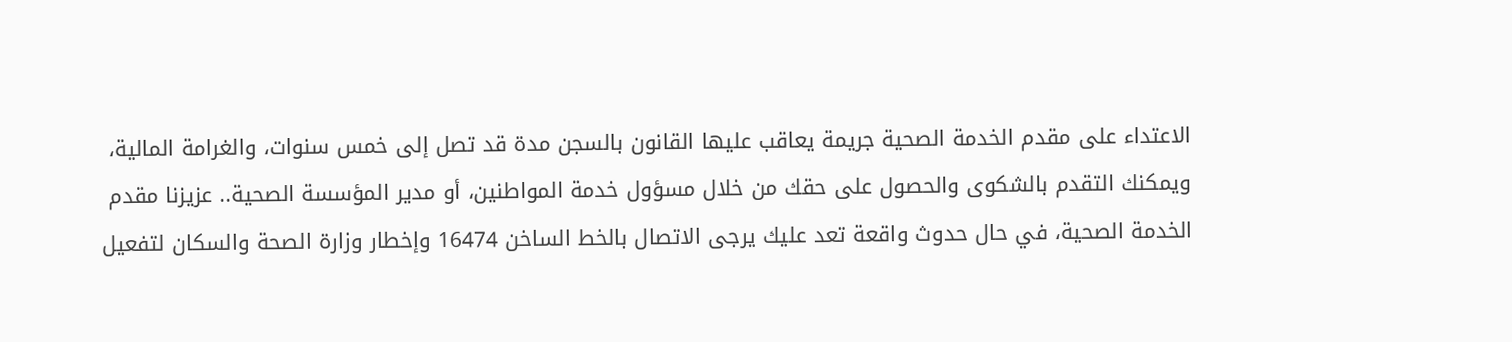الاعتداء على مقدم الخدمة الصحية جريمة يعاقب عليها القانون بالسجن مدة قد تصل إلى خمس سنوات، والغرامة المالية، ويمكنك التقدم بالشكوى والحصول على حقك من خلال مسؤول خدمة المواطنين، أو مدير المؤسسة الصحية.. عزيزنا مقدم الخدمة الصحية، في حال حدوث واقعة تعد عليك يرجى الاتصال بالخط الساخن 16474 وإخطار وزارة الصحة والسكان لتفعيل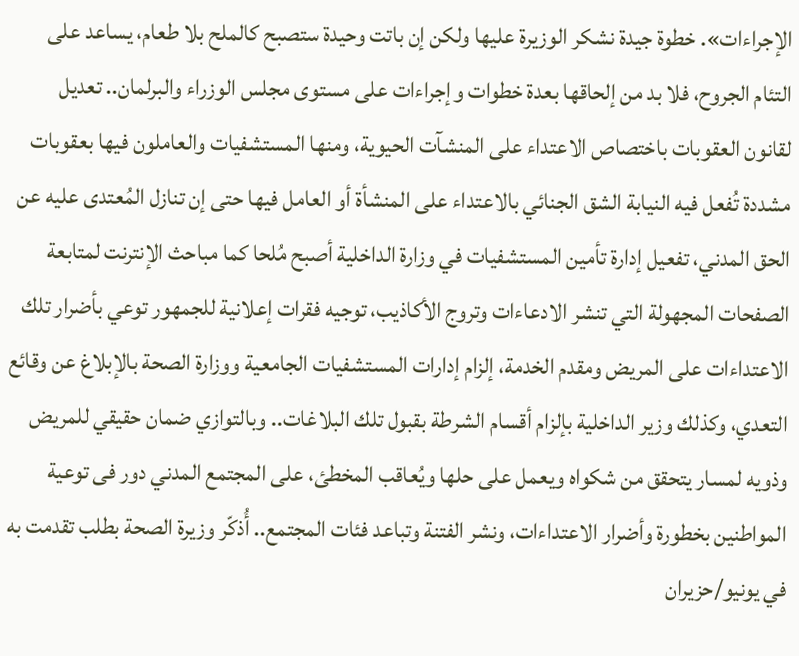الإجراءات». خطوة جيدة نشكر الوزيرة عليها ولكن إن باتت وحيدة ستصبح كالملح بلا طعام، يساعد على التئام الجروح، فلا بد من إلحاقها بعدة خطوات وإجراءات على مستوى مجلس الوزراء والبرلمان.. تعديل لقانون العقوبات باختصاص الاعتداء على المنشآت الحيوية، ومنها المستشفيات والعاملون فيها بعقوبات مشددة تُفعل فيه النيابة الشق الجنائي بالاعتداء على المنشأة أو العامل فيها حتى إن تنازل المُعتدى عليه عن الحق المدني، تفعيل إدارة تأمين المستشفيات في وزارة الداخلية أصبح مُلحا كما مباحث الإنترنت لمتابعة الصفحات المجهولة التي تنشر الادعاءات وتروج الأكاذيب، توجيه فقرات إعلانية للجمهور توعي بأضرار تلك الاعتداءات على المريض ومقدم الخدمة، إلزام إدارات المستشفيات الجامعية ووزارة الصحة بالإبلاغ عن وقائع التعدي، وكذلك وزير الداخلية بإلزام أقسام الشرطة بقبول تلك البلاغات.. وبالتوازي ضمان حقيقي للمريض وذويه لمسار يتحقق من شكواه ويعمل على حلها ويُعاقب المخطئ، على المجتمع المدني دور فى توعية المواطنين بخطورة وأضرار الاعتداءات، ونشر الفتنة وتباعد فئات المجتمع.. أُذكّر وزيرة الصحة بطلب تقدمت به في يونيو/حزيران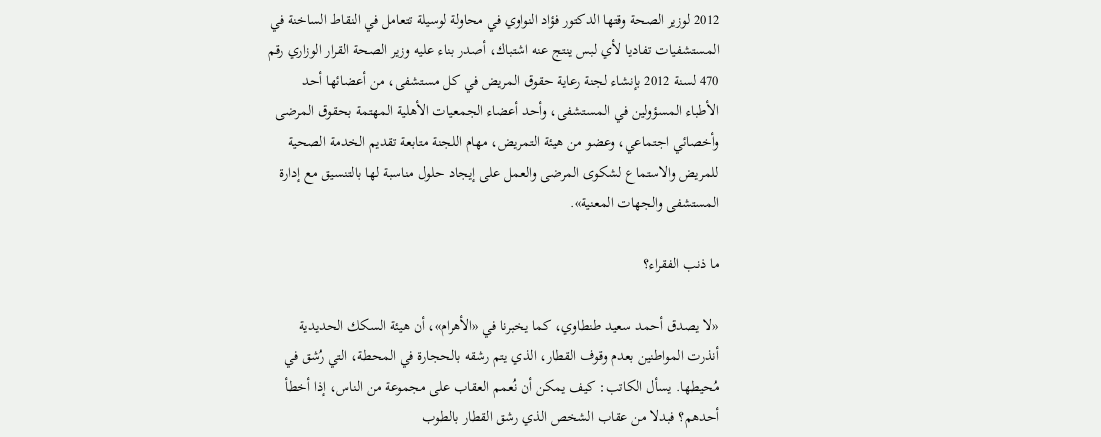2012 لوزير الصحة وقتها الدكتور فؤاد النواوي في محاولة لوسيلة تتعامل في النقاط الساخنة في المستشفيات تفاديا لأي لبس ينتج عنه اشتباك، أصدر بناء عليه وزير الصحة القرار الوزاري رقم 470 لسنة 2012 بإنشاء لجنة رعاية حقوق المريض في كل مستشفى، من أعضائها أحد الأطباء المسؤولين في المستشفى، وأحد أعضاء الجمعيات الأهلية المهتمة بحقوق المرضى وأخصائي اجتماعي، وعضو من هيئة التمريض، مهام اللجنة متابعة تقديم الخدمة الصحية للمريض والاستماع لشكوى المرضى والعمل على إيجاد حلول مناسبة لها بالتنسيق مع إدارة المستشفى والجهات المعنية».

ما ذنب الفقراء؟

«لا يصدق أحمد سعيد طنطاوي، كما يخبرنا في «الأهرام»، أن هيئة السكك الحديدية أنذرت المواطنين بعدم وقوف القطار، الذي يتم رشقه بالحجارة في المحطة، التي رُشق في مُحيطها. يسأل الكاتب: كيف يمكن أن نُعمم العقاب على مجموعة من الناس، إذا أخطأ أحدهم؟ فبدلا من عقاب الشخص الذي رشق القطار بالطوب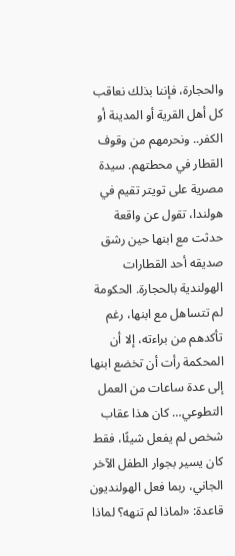والحجارة، فإننا بذلك نعاقب كل أهل القرية أو المدينة أو الكفر.. ونحرمهم من وقوف القطار في محطتهم. سيدة مصرية على تويتر تقيم في هولندا، تقول عن واقعة حدثت مع ابنها حين رشق صديقه أحد القطارات الهولندية بالحجارة. الحكومة لم تتساهل مع ابنها، رغم تأكدهم من براءته، إلا أن المحكمة رأت أن تخضع ابنها إلى عدة ساعات من العمل التطوعي… كان هذا عقاب شخص لم يفعل شيئًا، فقط كان يسير بجوار الطفل الآخر الجاني، ربما فعل الهولنديون قاعدة: «لماذا لم تنهه؟ لماذا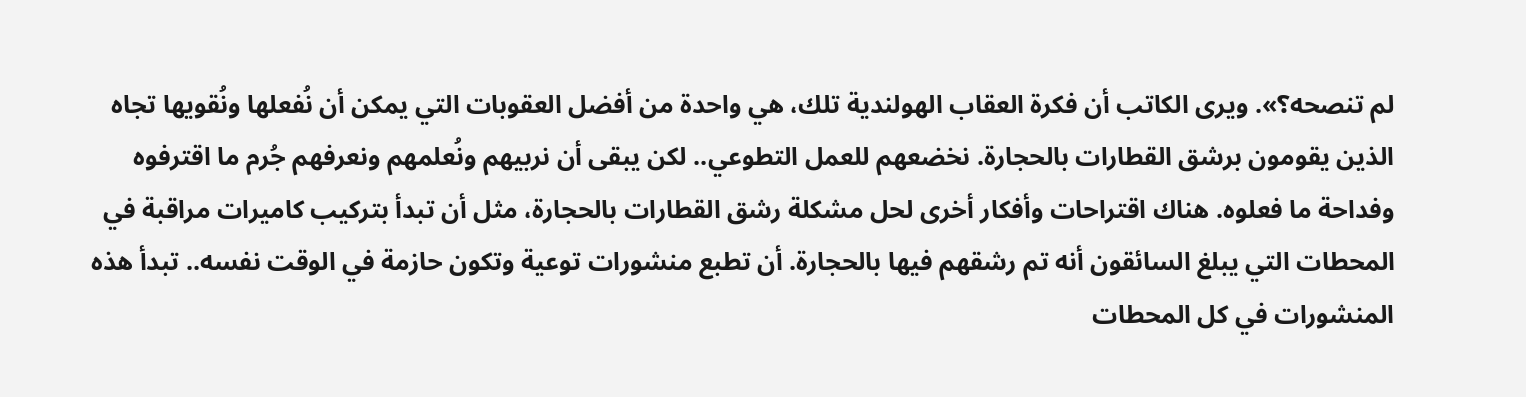لم تنصحه؟». ويرى الكاتب أن فكرة العقاب الهولندية تلك، هي واحدة من أفضل العقوبات التي يمكن أن نُفعلها ونُقويها تجاه الذين يقومون برشق القطارات بالحجارة. نخضعهم للعمل التطوعي.. لكن يبقى أن نربيهم ونُعلمهم ونعرفهم جُرم ما اقترفوه وفداحة ما فعلوه. هناك اقتراحات وأفكار أخرى لحل مشكلة رشق القطارات بالحجارة، مثل أن تبدأ بتركيب كاميرات مراقبة في المحطات التي يبلغ السائقون أنه تم رشقهم فيها بالحجارة. أن تطبع منشورات توعية وتكون حازمة في الوقت نفسه.. تبدأ هذه المنشورات في كل المحطات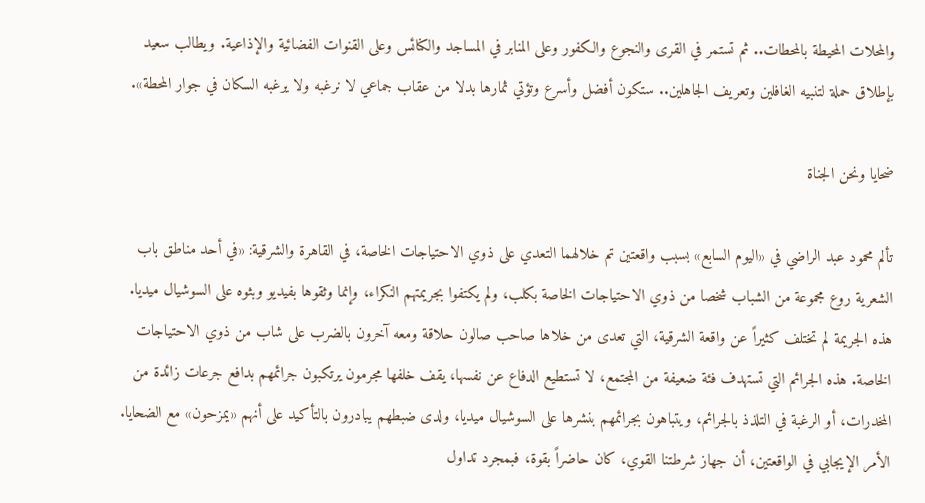والمحلات المحيطة بالمحطات.. ثم تستمر في القرى والنجوع والكفور وعلى المنابر في المساجد والكنائس وعلى القنوات الفضائية والإذاعية. ويطالب سعيد بإطلاق حملة لتنبيه الغافلين وتعريف الجاهلين.. ستكون أفضل وأسرع وتؤتي ثمارها بدلا من عقاب جماعي لا نرغبه ولا يرغبه السكان في جوار المحطة».

ضحايا ونحن الجناة

تألم محمود عبد الراضي في «اليوم السابع» بسبب واقعتين تم خلالهما التعدي على ذوي الاحتياجات الخاصة، في القاهرة والشرقية: «في أحد مناطق باب الشعرية روع مجموعة من الشباب شخصا من ذوي الاحتياجات الخاصة بكلب، ولم يكتفوا بجريمتهم النكراء، وإنما وثقوها بفيديو وبثوه على السوشيال ميديا. هذه الجريمة لم تختلف كثيراً عن واقعة الشرقية، التي تعدى من خلاها صاحب صالون حلاقة ومعه آخرون بالضرب على شاب من ذوي الاحتياجات الخاصة. هذه الجرائم التي تستهدف فئة ضعيفة من المجتمع، لا تستطيع الدفاع عن نفسها، يقف خلفها مجرمون يرتكبون جرائمهم بدافع جرعات زائدة من المخدرات، أو الرغبة في التلذذ بالجرائم، ويتباهون بجرائمهم بنشرها على السوشيال ميديا، ولدى ضبطهم يبادرون بالتأكيد على أنهم «يمزحون» مع الضحايا. الأمر الإيجابي في الواقعتين، أن جهاز شرطتنا القوي، كان حاضراً بقوة، فبمجرد تداول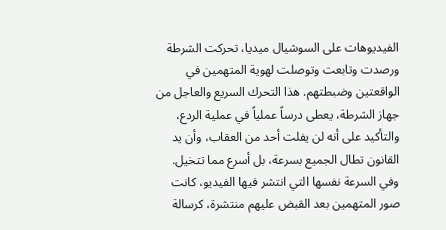الفيديوهات على السوشيال ميديا، تحركت الشرطة ورصدت وتابعت وتوصلت لهوية المتهمين في الواقعتين وضبطتهم. هذا التحرك السريع والعاجل من جهاز الشرطة، يعطى درساً عملياً في عملية الردع، والتأكيد على أنه لن يفلت أحد من العقاب، وأن يد القانون تطال الجميع بسرعة، بل أسرع مما تتخيل. وفي السرعة نفسها التي انتشر فيها الفيديو، كانت صور المتهمين بعد القبض عليهم منتشرة، كرسالة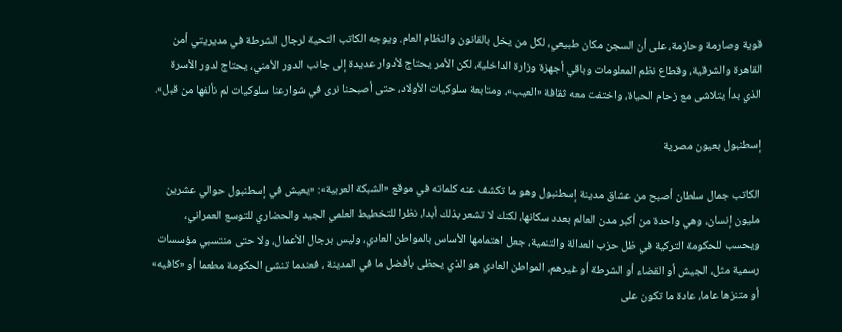قوية وصارمة وحازمة، على أن السجن مكان طبيعي، لكل من يخل بالقانون والنظام العام. ويوجه الكاتب التحية لرجال الشرطة في مديريتي أمن القاهرة والشرقية، وقطاع نظم المعلومات وباقي أجهزة وزارة الداخلية، لكن الأمر يحتاج لأدوار عديدة إلى جانب الدور الأمني، يحتاج لدور الأسرة الذي بدأ يتلاشى مع زحام الحياة، واختفت معه ثقافة «العيب»، ومتابعة سلوكيات الأولاد، حتى أصبحنا نرى في شوارعنا سلوكيات لم نألفها من قبل».

إسطنبول بعيون مصرية

الكاتب جمال سلطان أصبح من عشاق مدينة إسطنبول وهو ما تكشف عنه كلماته في موقع «الشبكة العربية»: «يعيش في إسطنبول حوالي عشرين مليون إنسان، وهي واحدة من أكبر مدن العالم بعدد سكانها، لكنك لا تشعر بذلك أبدا، نظرا للتخطيط العلمي الجيد والحضاري للتوسع العمراني، ويحسب للحكومة التركية في ظل حزب العدالة والتنمية، جعل اهتمامها الأساس بالمواطن العادي، وليس برجال الأعمال، ولا حتى منتسبي مؤسسات رسمية مثل، الجيش أو القضاء أو الشرطة أو غيرهم، المواطن العادي هو الذي يحظى بأفضل ما في المدينة ، فعندما تنشئ الحكومة مطعما أو «كافيه» أو متنزها عاما، عادة ما تكون على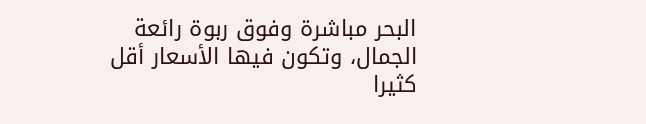البحر مباشرة وفوق ربوة رائعة الجمال، وتكون فيها الأسعار أقل كثيرا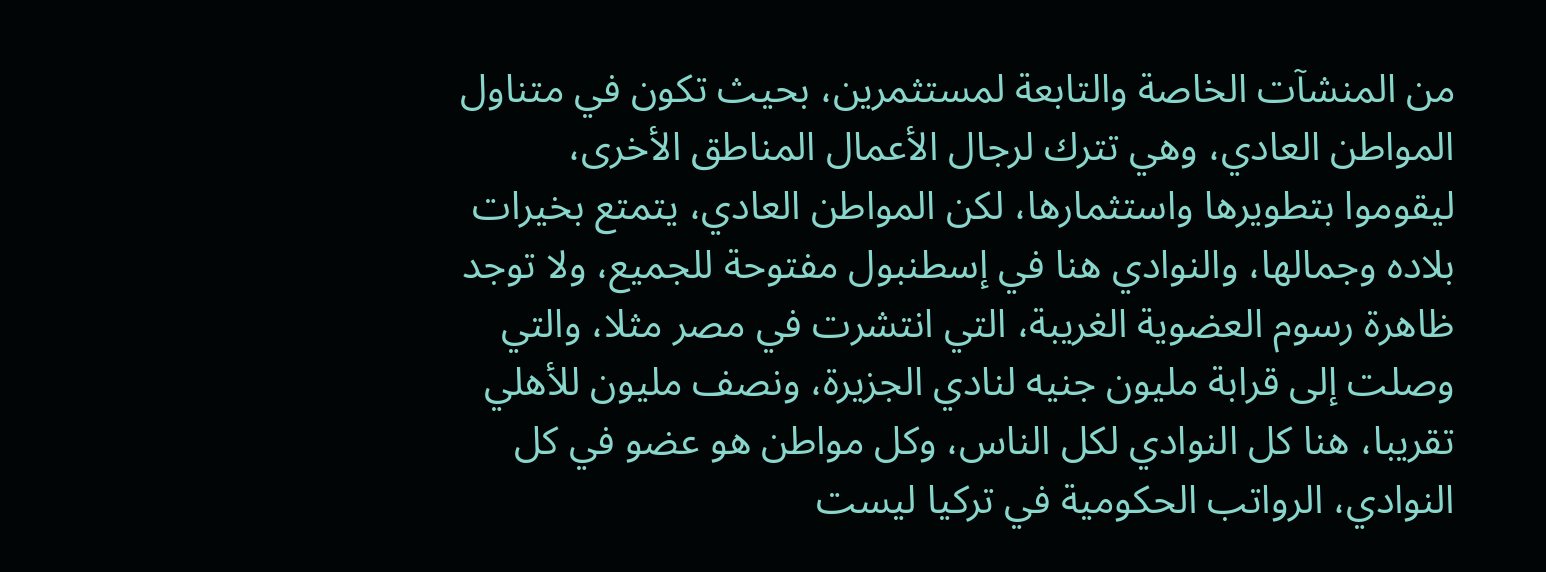من المنشآت الخاصة والتابعة لمستثمرين، بحيث تكون في متناول المواطن العادي، وهي تترك لرجال الأعمال المناطق الأخرى، ليقوموا بتطويرها واستثمارها، لكن المواطن العادي، يتمتع بخيرات بلاده وجمالها، والنوادي هنا في إسطنبول مفتوحة للجميع، ولا توجد ظاهرة رسوم العضوية الغريبة، التي انتشرت في مصر مثلا، والتي وصلت إلى قرابة مليون جنيه لنادي الجزيرة، ونصف مليون للأهلي تقريبا، هنا كل النوادي لكل الناس، وكل مواطن هو عضو في كل النوادي، الرواتب الحكومية في تركيا ليست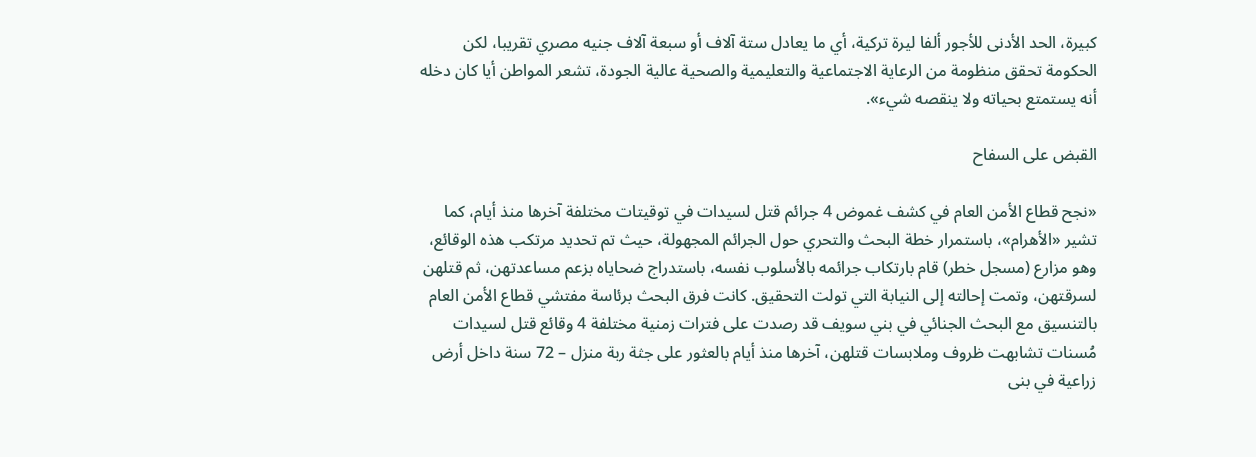كبيرة، الحد الأدنى للأجور ألفا ليرة تركية، أي ما يعادل ستة آلاف أو سبعة آلاف جنيه مصري تقريبا، لكن الحكومة تحقق منظومة من الرعاية الاجتماعية والتعليمية والصحية عالية الجودة، تشعر المواطن أيا كان دخله أنه يستمتع بحياته ولا ينقصه شيء».

القبض على السفاح

«نجح قطاع الأمن العام في كشف غموض 4 جرائم قتل لسيدات في توقيتات مختلفة آخرها منذ أيام، كما تشير «الأهرام»، باستمرار خطة البحث والتحري حول الجرائم المجهولة، حيث تم تحديد مرتكب هذه الوقائع، وهو مزارع (مسجل خطر) قام بارتكاب جرائمه بالأسلوب نفسه، باستدراج ضحاياه بزعم مساعدتهن، ثم قتلهن لسرقتهن، وتمت إحالته إلى النيابة التي تولت التحقيق. كانت فرق البحث برئاسة مفتشي قطاع الأمن العام بالتنسيق مع البحث الجنائي في بني سويف قد رصدت على فترات زمنية مختلفة 4 وقائع قتل لسيدات مُسنات تشابهت ظروف وملابسات قتلهن، آخرها منذ أيام بالعثور على جثة ربة منزل – 72 سنة داخل أرض زراعية في بنى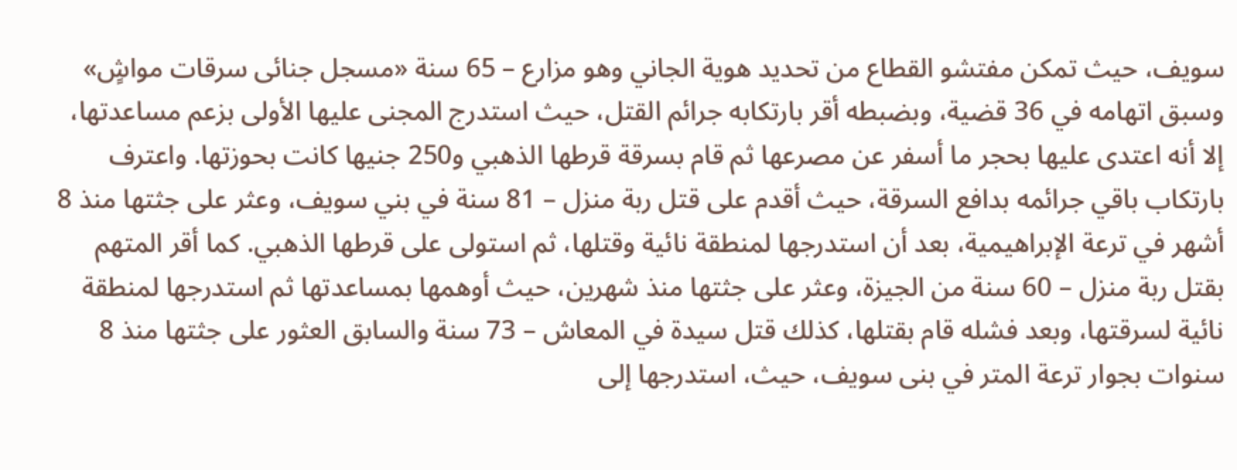سويف، حيث تمكن مفتشو القطاع من تحديد هوية الجاني وهو مزارع – 65 سنة «مسجل جنائى سرقات مواشٍ» وسبق اتهامه في 36 قضية، وبضبطه أقر بارتكابه جرائم القتل، حيث استدرج المجنى عليها الأولى بزعم مساعدتها، إلا أنه اعتدى عليها بحجر ما أسفر عن مصرعها ثم قام بسرقة قرطها الذهبي و250 جنيها كانت بحوزتها. واعترف بارتكاب باقي جرائمه بدافع السرقة، حيث أقدم على قتل ربة منزل – 81 سنة في بني سويف، وعثر على جثتها منذ 8 أشهر في ترعة الإبراهيمية، بعد أن استدرجها لمنطقة نائية وقتلها، ثم استولى على قرطها الذهبي. كما أقر المتهم بقتل ربة منزل – 60 سنة من الجيزة، وعثر على جثتها منذ شهرين، حيث أوهمها بمساعدتها ثم استدرجها لمنطقة نائية لسرقتها، وبعد فشله قام بقتلها، كذلك قتل سيدة في المعاش – 73 سنة والسابق العثور على جثتها منذ 8 سنوات بجوار ترعة المتر في بنى سويف، حيث، استدرجها إلى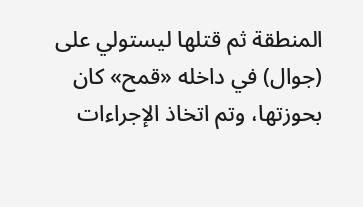المنطقة ثم قتلها ليستولي على (جوال) في داخله «قمح» كان بحوزتها، وتم اتخاذ الإجراءات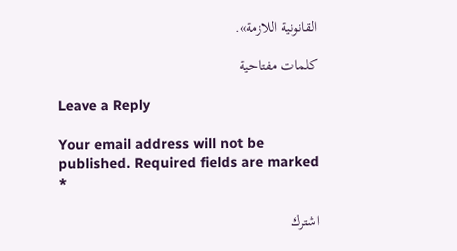القانونية اللازمة».

كلمات مفتاحية

Leave a Reply

Your email address will not be published. Required fields are marked *

اشترك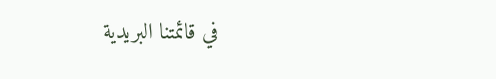في قائمتنا البريدية